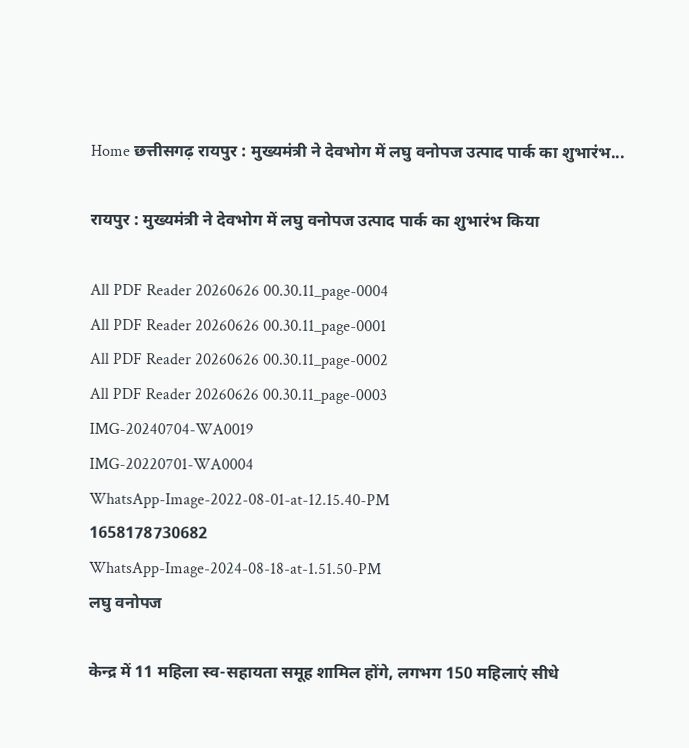Home छत्तीसगढ़ रायपुर : मुख्यमंत्री ने देवभोग में लघु वनोपज उत्पाद पार्क का शुभारंभ...

रायपुर : मुख्यमंत्री ने देवभोग में लघु वनोपज उत्पाद पार्क का शुभारंभ किया

All PDF Reader 20260626 00.30.11_page-0004
All PDF Reader 20260626 00.30.11_page-0001
All PDF Reader 20260626 00.30.11_page-0002
All PDF Reader 20260626 00.30.11_page-0003
IMG-20240704-WA0019
IMG-20220701-WA0004
WhatsApp-Image-2022-08-01-at-12.15.40-PM
1658178730682
WhatsApp-Image-2024-08-18-at-1.51.50-PM
लघु वनोपज

केन्द्र में 11 महिला स्व-सहायता समूह शामिल होंगे, लगभग 150 महिलाएं सीधे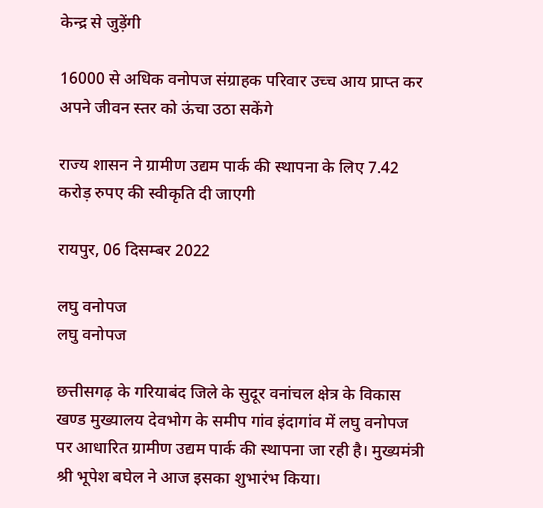केन्द्र से जुड़ेंगी

16000 से अधिक वनोपज संग्राहक परिवार उच्च आय प्राप्त कर अपने जीवन स्तर को ऊंचा उठा सकेंगे

राज्य शासन ने ग्रामीण उद्यम पार्क की स्थापना के लिए 7.42 करोड़ रुपए की स्वीकृति दी जाएगी

रायपुर, 06 दिसम्बर 2022

लघु वनोपज
लघु वनोपज

छत्तीसगढ़ के गरियाबंद जिले के सुदूर वनांचल क्षेत्र के विकास खण्ड मुख्यालय देवभोग के समीप गांव इंदागांव में लघु वनोपज पर आधारित ग्रामीण उद्यम पार्क की स्थापना जा रही है। मुख्यमंत्री श्री भूपेश बघेल ने आज इसका शुभारंभ किया।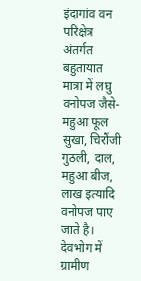इंदागांव वन परिक्षेत्र अंतर्गत बहुतायात मात्रा में लघु वनोपज जैसे-महुआ फूल सुखा, चिरौंजी गुठली, दाल, महुआ बीज, लाख इत्यादि वनोपज पाए जाते है।
देवभोग में ग्रामीण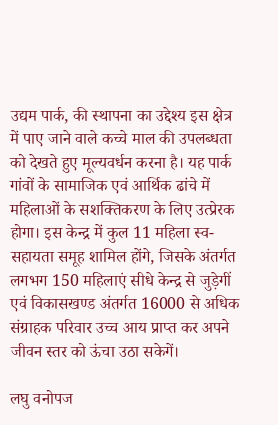उद्यम पार्क, की स्थापना का उद्देश्य इस क्षेत्र में पाए जाने वाले कच्चे माल की उपलब्धता को देखते हुए मूल्यवर्धन करना है। यह पार्क गांवों के सामाजिक एवं आर्थिक ढांचे में महिलाओं के सशक्तिकरण के लिए उत्प्रेरक होगा। इस केन्द्र में कुल 11 महिला स्व-सहायता समूह शामिल होंगे, जिसके अंतर्गत लगभग 150 महिलाएं सीधे केन्द्र से जुड़ेगीं एवं विकासखण्ड अंतर्गत 16000 से अधिक संग्राहक परिवार उच्च आय प्राप्त कर अपने जीवन स्तर को ऊंचा उठा सकेगें।

लघु वनोपज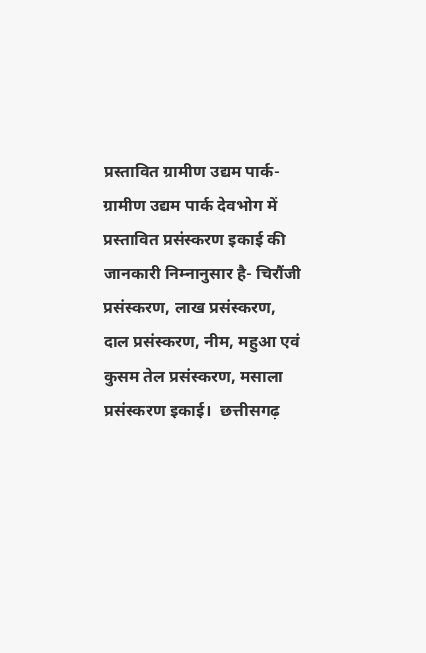प्रस्तावित ग्रामीण उद्यम पार्क- ग्रामीण उद्यम पार्क देवभोग में प्रस्तावित प्रसंस्करण इकाई की जानकारी निम्नानुसार है- चिरौंजी प्रसंस्करण, लाख प्रसंस्करण, दाल प्रसंस्करण, नीम, महुआ एवं कुसम तेल प्रसंस्करण, मसाला प्रसंस्करण इकाई।  छत्तीसगढ़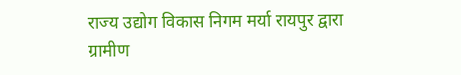राज्य उद्योग विकास निगम मर्या रायपुर द्वारा ग्रामीण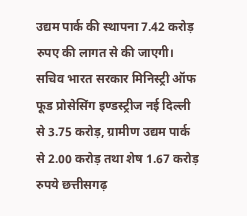उद्यम पार्क की स्थापना 7.42 करोड़ रुपए की लागत से की जाएगी। सचिव भारत सरकार मिनिस्ट्री ऑफ फूड प्रोसेसिंग इण्डस्ट्रीज नई दिल्ली से 3.75 करोड़, ग्रामीण उद्यम पार्क से 2.00 करोड़ तथा शेष 1.67 करोड़ रुपये छत्तीसगढ़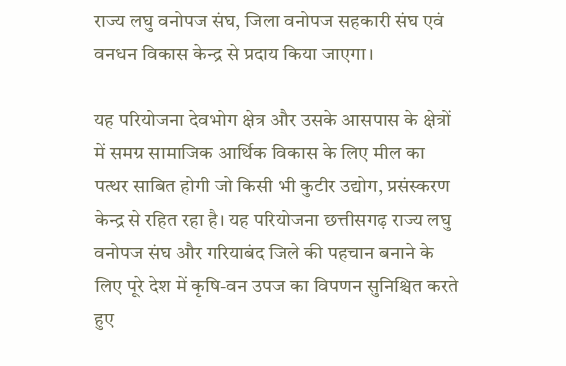राज्य लघु वनोपज संघ, जिला वनोपज सहकारी संघ एवं वनधन विकास केन्द्र से प्रदाय किया जाएगा।

यह परियोजना देवभोग क्षेत्र और उसके आसपास के क्षेत्रों में समग्र सामाजिक आर्थिक विकास के लिए मील का पत्थर साबित होगी जो किसी भी कुटीर उद्योग, प्रसंस्करण केन्द्र से रहित रहा है। यह परियोजना छत्तीसगढ़ राज्य लघु वनोपज संघ और गरियाबंद जिले की पहचान बनाने के लिए पूरे देश में कृषि-वन उपज का विपणन सुनिश्चित करते हुए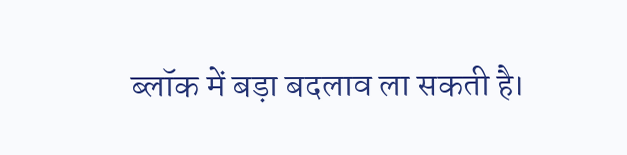ब्लॉक में बड़ा बदलाव ला सकती है।